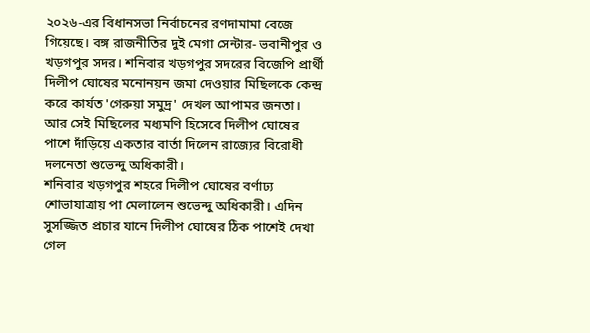২০২৬-এর বিধানসভা নির্বাচনের রণদামামা বেজে গিয়েছে। বঙ্গ রাজনীতির দুই মেগা সেন্টার- ভবানীপুর ও খড়গপুর সদর। শনিবার খড়গপুর সদরের বিজেপি প্রার্থী দিলীপ ঘোষের মনোনয়ন জমা দেওয়ার মিছিলকে কেন্দ্র করে কার্যত 'গেরুয়া সমুদ্র' দেখল আপামর জনতা। আর সেই মিছিলের মধ্যমণি হিসেবে দিলীপ ঘোষের পাশে দাঁড়িয়ে একতার বার্তা দিলেন রাজ্যের বিরোধী দলনেতা শুভেন্দু অধিকারী।
শনিবার খড়গপুর শহরে দিলীপ ঘোষের বর্ণাঢ্য শোভাযাত্রায় পা মেলালেন শুভেন্দু অধিকারী। এদিন সুসজ্জিত প্রচার যানে দিলীপ ঘোষের ঠিক পাশেই দেখা গেল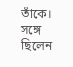তাঁকে। সঙ্গে ছিলেন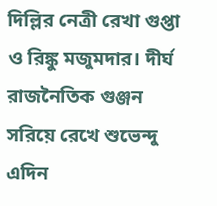দিল্লির নেত্রী রেখা গুপ্তা ও রিঙ্কু মজুমদার। দীর্ঘ রাজনৈতিক গুঞ্জন সরিয়ে রেখে শুভেন্দু এদিন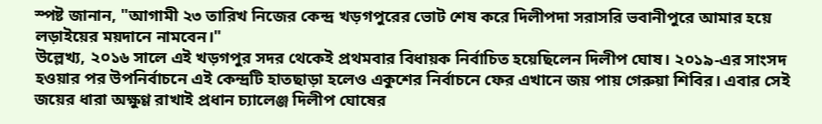স্পষ্ট জানান, "আগামী ২৩ তারিখ নিজের কেন্দ্র খড়গপুরের ভোট শেষ করে দিলীপদা সরাসরি ভবানীপুরে আমার হয়ে লড়াইয়ের ময়দানে নামবেন।"
উল্লেখ্য, ২০১৬ সালে এই খড়গপুর সদর থেকেই প্রথমবার বিধায়ক নির্বাচিত হয়েছিলেন দিলীপ ঘোষ। ২০১৯-এর সাংসদ হওয়ার পর উপনির্বাচনে এই কেন্দ্রটি হাতছাড়া হলেও একুশের নির্বাচনে ফের এখানে জয় পায় গেরুয়া শিবির। এবার সেই জয়ের ধারা অক্ষুণ্ণ রাখাই প্রধান চ্যালেঞ্জ দিলীপ ঘোষের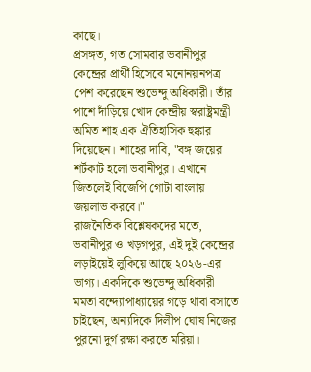কাছে।
প্রসঙ্গত, গত সোমবার ভবানীপুর কেন্দ্রের প্রার্থী হিসেবে মনোনয়নপত্র পেশ করেছেন শুভেন্দু অধিকারী। তাঁর পাশে দাঁড়িয়ে খোদ কেন্দ্রীয় স্বরাষ্ট্রমন্ত্রী অমিত শাহ এক ঐতিহাসিক হুঙ্কার দিয়েছেন। শাহের দাবি, "বঙ্গ জয়ের শর্টকাট হলো ভবানীপুর। এখানে জিতলেই বিজেপি গোটা বাংলায় জয়লাভ করবে।"
রাজনৈতিক বিশ্লেষকদের মতে, ভবানীপুর ও খড়গপুর, এই দুই কেন্দ্রের লড়াইয়েই লুকিয়ে আছে ২০২৬-এর ভাগ্য। একদিকে শুভেন্দু অধিকারী মমতা বন্দ্যোপাধ্যায়ের গড়ে থাবা বসাতে চাইছেন, অন্যদিকে দিলীপ ঘোষ নিজের পুরনো দুর্গ রক্ষা করতে মরিয়া।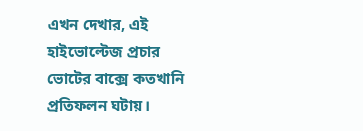এখন দেখার, এই হাইভোল্টেজ প্রচার ভোটের বাক্সে কতখানি প্রতিফলন ঘটায়।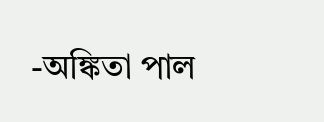-অঙ্কিতা পাল